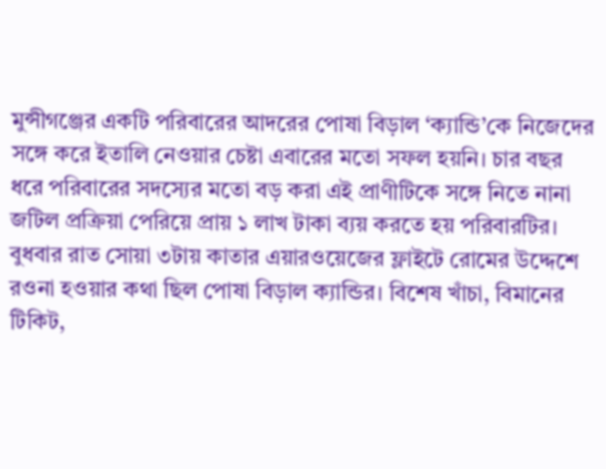মুন্সীগঞ্জের একটি পরিবারের আদরের পোষা বিড়াল ‘ক্যান্ডি’কে নিজেদের সঙ্গে করে ইতালি নেওয়ার চেষ্টা এবারের মতো সফল হয়নি। চার বছর ধরে পরিবারের সদস্যের মতো বড় করা এই প্রাণীটিকে সঙ্গে নিতে নানা জটিল প্রক্রিয়া পেরিয়ে প্রায় ১ লাখ টাকা ব্যয় করতে হয় পরিবারটির।
বুধবার রাত সোয়া ৩টায় কাতার এয়ারওয়েজের ফ্লাইটে রোমের উদ্দেশে রওনা হওয়ার কথা ছিল পোষা বিড়াল ক্যান্ডির। বিশেষ খাঁচা, বিমানের টিকিট,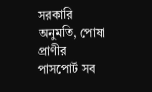সরকারি অনুমতি, পোষা প্রাণীর পাসপোর্ট সব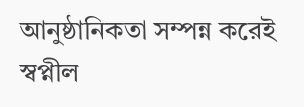আনুষ্ঠানিকতা সম্পন্ন করেই স্বপ্নীল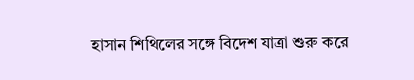হাসান শিথিলের সঙ্গে বিদেশ যাত্রা শুরু করে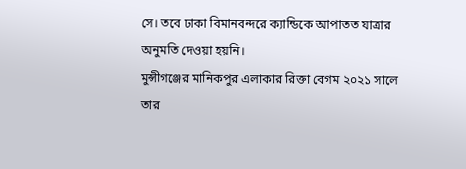সে। তবে ঢাকা বিমানবন্দরে ক্যান্ডিকে আপাতত যাত্রার অনুমতি দেওয়া হয়নি।
মুন্সীগঞ্জের মানিকপুর এলাকার রিক্তা বেগম ২০২১ সালে তার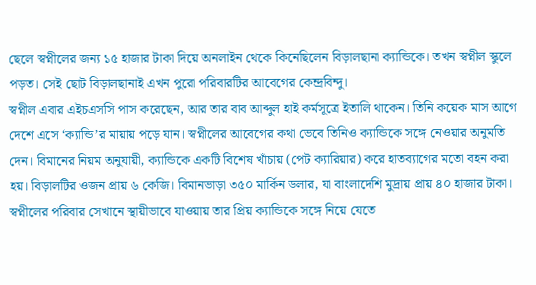ছেলে স্বপ্নীলের জন্য ১৫ হাজার টাকা দিয়ে অনলাইন থেকে কিনেছিলেন বিড়ালছানা ক্যান্ডিকে। তখন স্বপ্নীল স্কুলে পড়ত। সেই ছোট বিড়ালছানাই এখন পুরো পরিবারটির আবেগের কেন্দ্রবিন্দু।
স্বপ্নীল এবার এইচএসসি পাস করেছেন, আর তার বাব আব্দুল হাই কর্মসূত্রে ইতালি থাকেন। তিনি কয়েক মাস আগে দেশে এসে ‘ক্যান্ডি’র মায়ায় পড়ে যান। স্বপ্নীলের আবেগের কথা ভেবে তিনিও ক্যান্ডিকে সঙ্গে নেওয়ার অনুমতি দেন। বিমানের নিয়ম অনুযায়ী, ক্যান্ডিকে একটি বিশেষ খাঁচায় (পেট ক্যারিয়ার) করে হাতব্যাগের মতো বহন করা হয়। বিড়ালটির ওজন প্রায় ৬ কেজি। বিমানভাড়া ৩৫০ মার্কিন ডলার, যা বাংলাদেশি মুদ্রায় প্রায় ৪০ হাজার টাকা।
স্বপ্নীলের পরিবার সেখানে স্থায়ীভাবে যাওয়ায় তার প্রিয় ক্যান্ডিকে সঙ্গে নিয়ে যেতে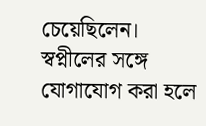চেয়েছিলেন।
স্বপ্নীলের সঙ্গে যোগাযোগ করা হলে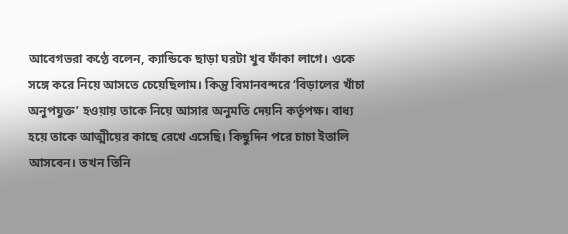আবেগভরা কণ্ঠে বলেন, ক্যান্ডিকে ছাড়া ঘরটা খুব ফাঁকা লাগে। ওকে সঙ্গে করে নিয়ে আসতে চেয়েছিলাম। কিন্তু বিমানবন্দরে ‘বিড়ালের খাঁচা অনুপযুক্ত’ হওয়ায় তাকে নিয়ে আসার অনুমতি দেয়নি কর্তৃপক্ষ। বাধ্য হয়ে তাকে আত্মীয়ের কাছে রেখে এসেছি। কিছুদিন পরে চাচা ইতালি আসবেন। তখন তিনি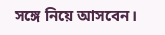সঙ্গে নিয়ে আসবেন।